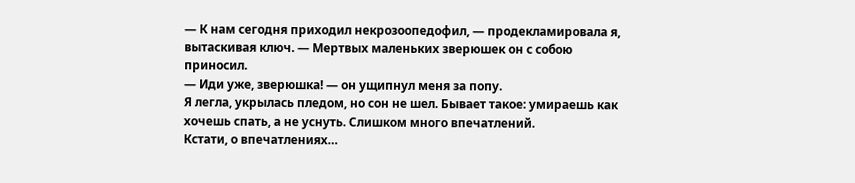— К нам сегодня приходил некрозоопедофил, — продекламировала я, вытаскивая ключ. — Мертвых маленьких зверюшек он с собою приносил.
— Иди уже, зверюшка! — он ущипнул меня за попу.
Я легла, укрылась пледом, но сон не шел. Бывает такое: умираешь как хочешь спать, а не уснуть. Слишком много впечатлений.
Кстати, о впечатлениях…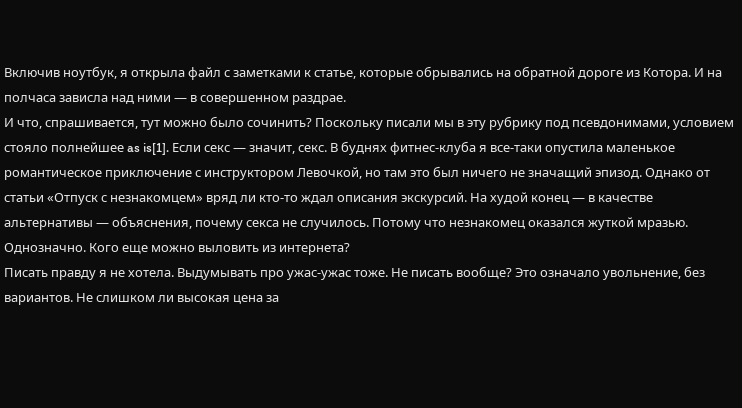Включив ноутбук, я открыла файл с заметками к статье, которые обрывались на обратной дороге из Котора. И на полчаса зависла над ними — в совершенном раздрае.
И что, спрашивается, тут можно было сочинить? Поскольку писали мы в эту рубрику под псевдонимами, условием стояло полнейшее as is[1]. Если секс — значит, секс. В буднях фитнес-клуба я все-таки опустила маленькое романтическое приключение с инструктором Левочкой, но там это был ничего не значащий эпизод. Однако от статьи «Отпуск с незнакомцем» вряд ли кто-то ждал описания экскурсий. На худой конец — в качестве альтернативы — объяснения, почему секса не случилось. Потому что незнакомец оказался жуткой мразью. Однозначно. Кого еще можно выловить из интернета?
Писать правду я не хотела. Выдумывать про ужас-ужас тоже. Не писать вообще? Это означало увольнение, без вариантов. Не слишком ли высокая цена за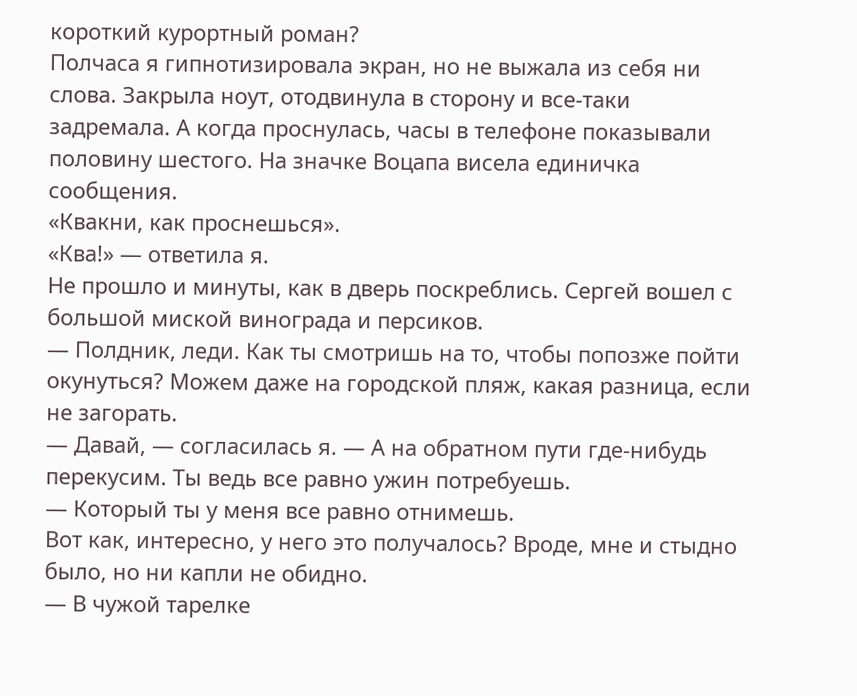короткий курортный роман?
Полчаса я гипнотизировала экран, но не выжала из себя ни слова. Закрыла ноут, отодвинула в сторону и все-таки задремала. А когда проснулась, часы в телефоне показывали половину шестого. На значке Воцапа висела единичка сообщения.
«Квакни, как проснешься».
«Ква!» — ответила я.
Не прошло и минуты, как в дверь поскреблись. Сергей вошел с большой миской винограда и персиков.
— Полдник, леди. Как ты смотришь на то, чтобы попозже пойти окунуться? Можем даже на городской пляж, какая разница, если не загорать.
— Давай, — согласилась я. — А на обратном пути где-нибудь перекусим. Ты ведь все равно ужин потребуешь.
— Который ты у меня все равно отнимешь.
Вот как, интересно, у него это получалось? Вроде, мне и стыдно было, но ни капли не обидно.
— В чужой тарелке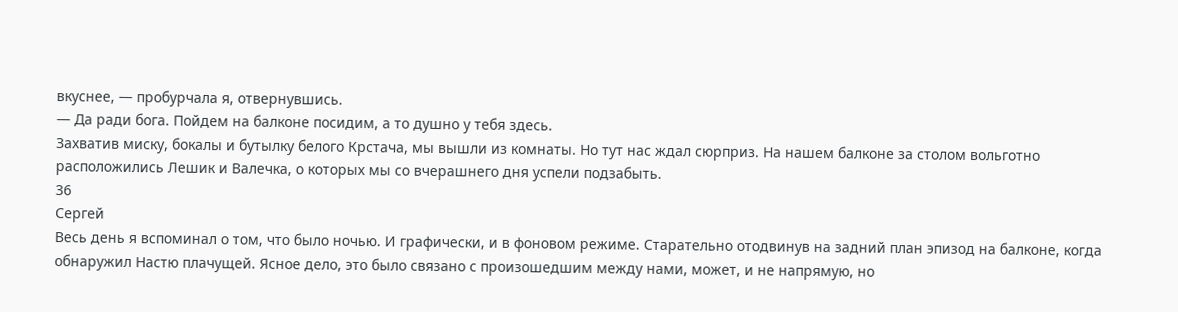вкуснее, — пробурчала я, отвернувшись.
— Да ради бога. Пойдем на балконе посидим, а то душно у тебя здесь.
Захватив миску, бокалы и бутылку белого Крстача, мы вышли из комнаты. Но тут нас ждал сюрприз. На нашем балконе за столом вольготно расположились Лешик и Валечка, о которых мы со вчерашнего дня успели подзабыть.
36
Сергей
Весь день я вспоминал о том, что было ночью. И графически, и в фоновом режиме. Старательно отодвинув на задний план эпизод на балконе, когда обнаружил Настю плачущей. Ясное дело, это было связано с произошедшим между нами, может, и не напрямую, но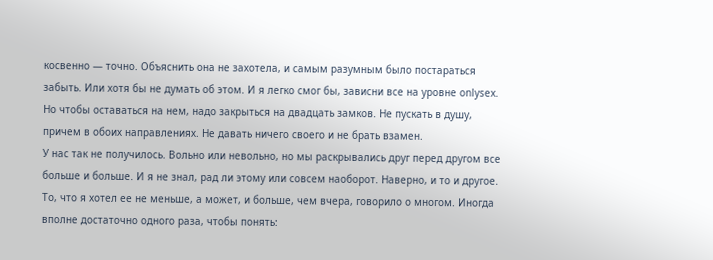косвенно — точно. Объяснить она не захотела, и самым разумным было постараться забыть. Или хотя бы не думать об этом. И я легко смог бы, зависни все на уровне onlysex. Но чтобы оставаться на нем, надо закрыться на двадцать замков. Не пускать в душу, причем в обоих направлениях. Не давать ничего своего и не брать взамен.
У нас так не получилось. Вольно или невольно, но мы раскрывались друг перед другом все больше и больше. И я не знал, рад ли этому или совсем наоборот. Наверно, и то и другое. То, что я хотел ее не меньше, а может, и больше, чем вчера, говорило о многом. Иногда вполне достаточно одного раза, чтобы понять: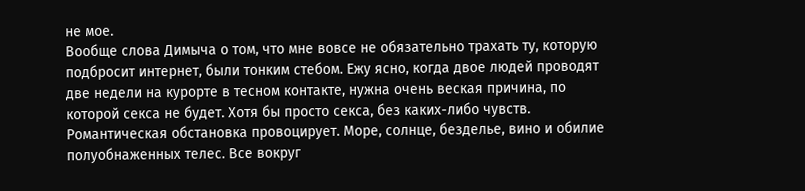не мое.
Вообще слова Димыча о том, что мне вовсе не обязательно трахать ту, которую подбросит интернет, были тонким стебом. Ежу ясно, когда двое людей проводят две недели на курорте в тесном контакте, нужна очень веская причина, по которой секса не будет. Хотя бы просто секса, без каких-либо чувств. Романтическая обстановка провоцирует. Море, солнце, безделье, вино и обилие полуобнаженных телес. Все вокруг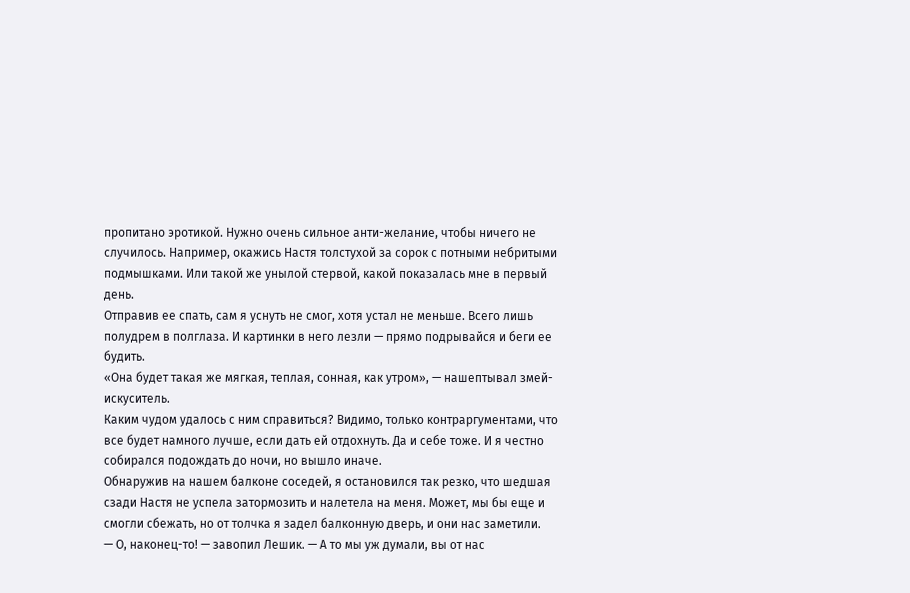пропитано эротикой. Нужно очень сильное анти-желание, чтобы ничего не случилось. Например, окажись Настя толстухой за сорок с потными небритыми подмышками. Или такой же унылой стервой, какой показалась мне в первый день.
Отправив ее спать, сам я уснуть не смог, хотя устал не меньше. Всего лишь полудрем в полглаза. И картинки в него лезли — прямо подрывайся и беги ее будить.
«Она будет такая же мягкая, теплая, сонная, как утром», — нашептывал змей-искуситель.
Каким чудом удалось с ним справиться? Видимо, только контраргументами, что все будет намного лучше, если дать ей отдохнуть. Да и себе тоже. И я честно собирался подождать до ночи, но вышло иначе.
Обнаружив на нашем балконе соседей, я остановился так резко, что шедшая сзади Настя не успела затормозить и налетела на меня. Может, мы бы еще и смогли сбежать, но от толчка я задел балконную дверь, и они нас заметили.
— О, наконец-то! — завопил Лешик. — А то мы уж думали, вы от нас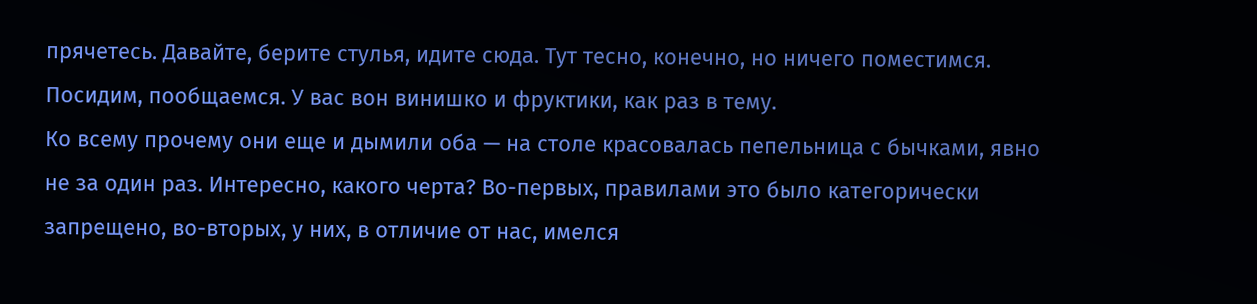прячетесь. Давайте, берите стулья, идите сюда. Тут тесно, конечно, но ничего поместимся. Посидим, пообщаемся. У вас вон винишко и фруктики, как раз в тему.
Ко всему прочему они еще и дымили оба — на столе красовалась пепельница с бычками, явно не за один раз. Интересно, какого черта? Во-первых, правилами это было категорически запрещено, во-вторых, у них, в отличие от нас, имелся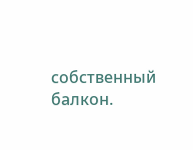собственный балкон.